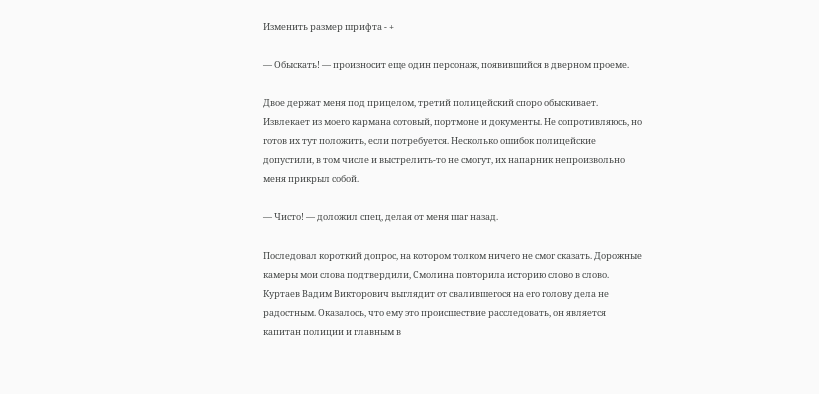Изменить размер шрифта - +

— Обыскать! — произносит еще один персонаж, появившийся в дверном проеме.

Двое держат меня под прицелом, третий полицейский споро обыскивает. Извлекает из моего кармана сотовый, портмоне и документы. Не сопротивляюсь, но готов их тут положить, если потребуется. Несколько ошибок полицейские допустили, в том числе и выстрелить-то не смогут, их напарник непроизвольно меня прикрыл собой.

— Чисто! — доложил спец, делая от меня шаг назад.

Последовал короткий допрос, на котором толком ничего не смог сказать. Дорожные камеры мои слова подтвердили, Смолина повторила историю слово в слово. Куртаев Вадим Викторович выглядит от свалившегося на его голову дела не радостным. Оказалось, что ему это происшествие расследовать, он является капитан полиции и главным в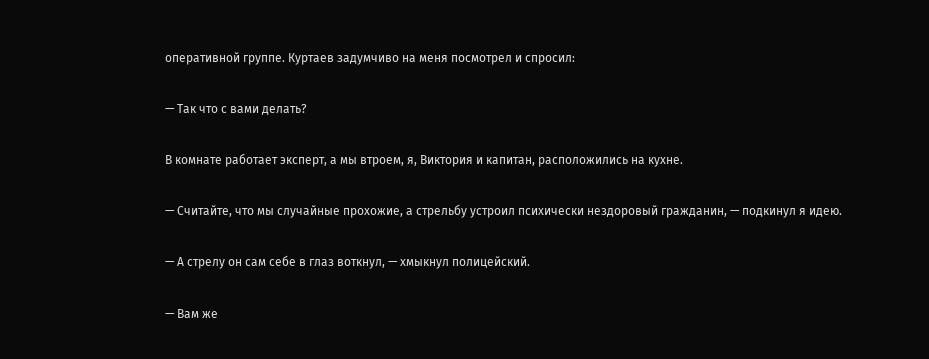оперативной группе. Куртаев задумчиво на меня посмотрел и спросил:

— Так что с вами делать?

В комнате работает эксперт, а мы втроем, я, Виктория и капитан, расположились на кухне.

— Считайте, что мы случайные прохожие, а стрельбу устроил психически нездоровый гражданин, — подкинул я идею.

— А стрелу он сам себе в глаз воткнул, — хмыкнул полицейский.

— Вам же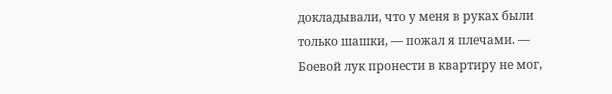докладывали, что у меня в руках были только шашки, — пожал я плечами. — Боевой лук пронести в квартиру не мог,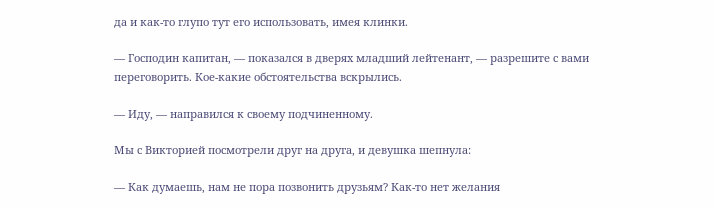да и как-то глупо тут его использовать, имея клинки.

— Господин капитан, — показался в дверях младший лейтенант, — разрешите с вами переговорить. Кое-какие обстоятельства вскрылись.

— Иду, — направился к своему подчиненному.

Мы с Викторией посмотрели друг на друга, и девушка шепнула:

— Как думаешь, нам не пора позвонить друзьям? Как-то нет желания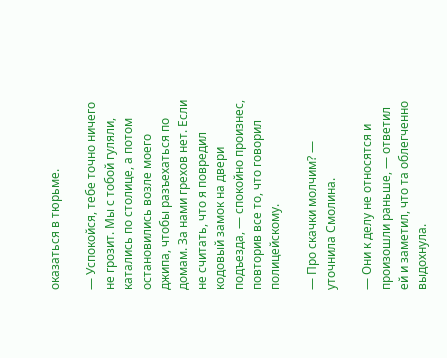оказаться в тюрьме.

— Успокойся, тебе точно ничего не грозит. Мы с тобой гуляли, катались по столице, а потом остановились возле моего джипа, чтобы разъехаться по домам. За нами грехов нет. Если не считать, что я повредил кодовый замок на двери подъезда, — спокойно произнес, повторив все то, что говорил полицейскому.

— Про скачки молчим? — уточнила Смолина.

— Они к делу не относятся и произошли раньше, — ответил ей и заметил, что та облегченно выдохнула.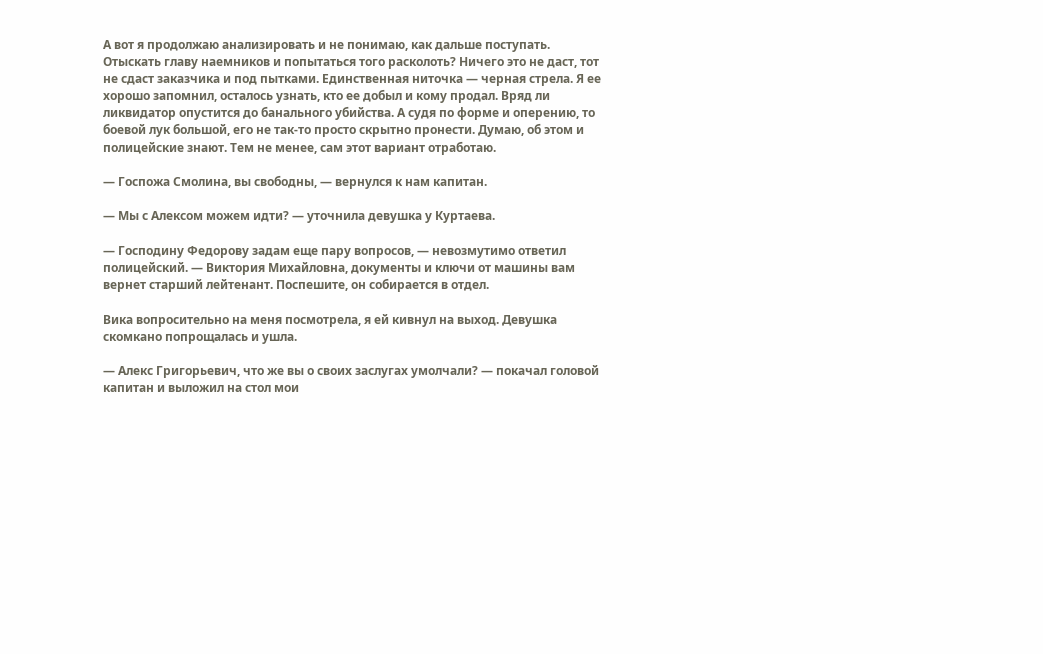А вот я продолжаю анализировать и не понимаю, как дальше поступать. Отыскать главу наемников и попытаться того расколоть? Ничего это не даст, тот не сдаст заказчика и под пытками. Единственная ниточка — черная стрела. Я ее хорошо запомнил, осталось узнать, кто ее добыл и кому продал. Вряд ли ликвидатор опустится до банального убийства. А судя по форме и оперению, то боевой лук большой, его не так-то просто скрытно пронести. Думаю, об этом и полицейские знают. Тем не менее, сам этот вариант отработаю.

— Госпожа Смолина, вы свободны, — вернулся к нам капитан.

— Мы с Алексом можем идти? — уточнила девушка у Куртаева.

— Господину Федорову задам еще пару вопросов, — невозмутимо ответил полицейский. — Виктория Михайловна, документы и ключи от машины вам вернет старший лейтенант. Поспешите, он собирается в отдел.

Вика вопросительно на меня посмотрела, я ей кивнул на выход. Девушка скомкано попрощалась и ушла.

— Алекс Григорьевич, что же вы о своих заслугах умолчали? — покачал головой капитан и выложил на стол мои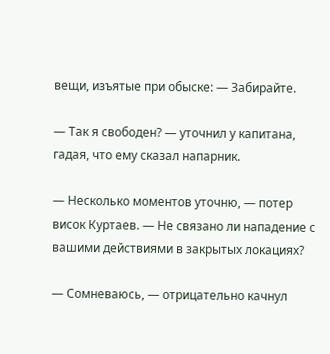вещи, изъятые при обыске: — Забирайте.

— Так я свободен? — уточнил у капитана, гадая, что ему сказал напарник.

— Несколько моментов уточню, — потер висок Куртаев. — Не связано ли нападение с вашими действиями в закрытых локациях?

— Сомневаюсь, — отрицательно качнул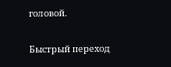головой.

Быстрый переход